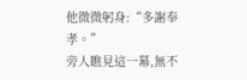他微微躬身:“多謝奉孝。”
旁人瞧見這一幕,無不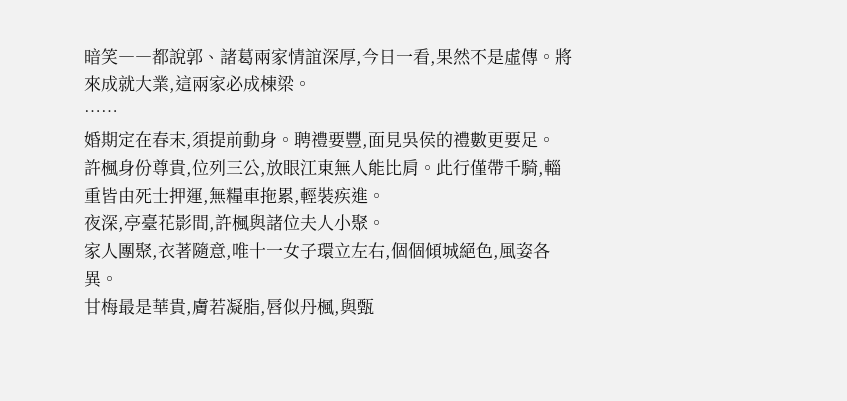暗笑――都說郭、諸葛兩家情誼深厚,今日一看,果然不是虛傳。將來成就大業,這兩家必成棟梁。
……
婚期定在春末,須提前動身。聘禮要豐,面見吳侯的禮數更要足。
許楓身份尊貴,位列三公,放眼江東無人能比肩。此行僅帶千騎,輜重皆由死士押運,無糧車拖累,輕裝疾進。
夜深,亭臺花影間,許楓與諸位夫人小聚。
家人團聚,衣著隨意,唯十一女子環立左右,個個傾城絕色,風姿各異。
甘梅最是華貴,膚若凝脂,唇似丹楓,與甄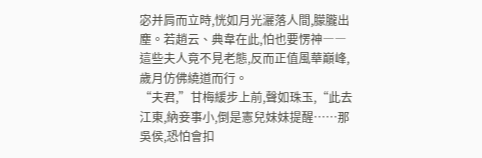宓并肩而立時,恍如月光灑落人間,朦朧出塵。若趙云、典韋在此,怕也要愣神――這些夫人竟不見老態,反而正值風華巔峰,歲月仿佛繞道而行。
“夫君,”甘梅緩步上前,聲如珠玉,“此去江東,納妾事小,倒是憲兒妹妹提醒……那吳侯,恐怕會扣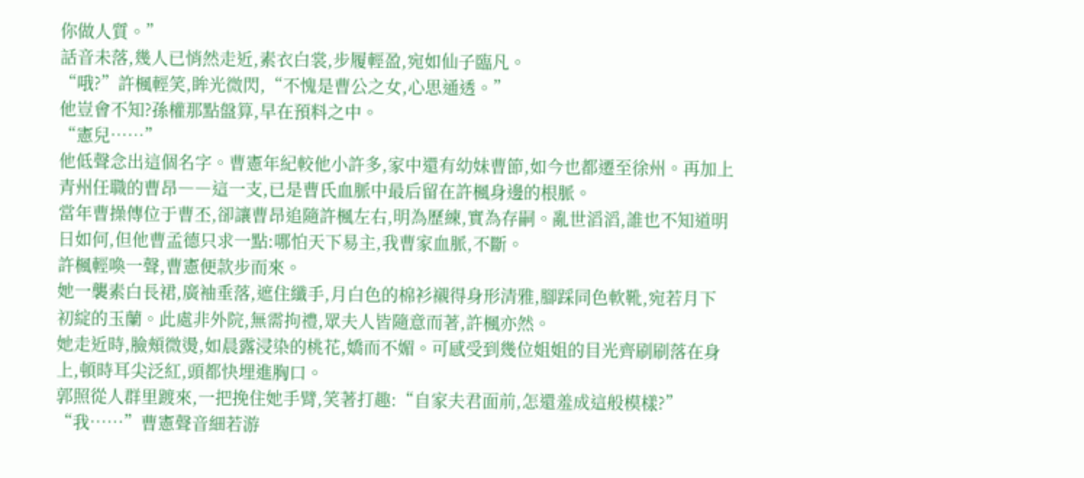你做人質。”
話音未落,幾人已悄然走近,素衣白裳,步履輕盈,宛如仙子臨凡。
“哦?”許楓輕笑,眸光微閃,“不愧是曹公之女,心思通透。”
他豈會不知?孫權那點盤算,早在預料之中。
“憲兒……”
他低聲念出這個名字。曹憲年紀較他小許多,家中還有幼妹曹節,如今也都遷至徐州。再加上青州任職的曹昂――這一支,已是曹氏血脈中最后留在許楓身邊的根脈。
當年曹操傳位于曹丕,卻讓曹昂追隨許楓左右,明為歷練,實為存嗣。亂世滔滔,誰也不知道明日如何,但他曹孟德只求一點:哪怕天下易主,我曹家血脈,不斷。
許楓輕喚一聲,曹憲便款步而來。
她一襲素白長裙,廣袖垂落,遮住纖手,月白色的棉衫襯得身形清雅,腳踩同色軟靴,宛若月下初綻的玉蘭。此處非外院,無需拘禮,眾夫人皆隨意而著,許楓亦然。
她走近時,臉頰微燙,如晨露浸染的桃花,嬌而不媚。可感受到幾位姐姐的目光齊刷刷落在身上,頓時耳尖泛紅,頭都快埋進胸口。
郭照從人群里踱來,一把挽住她手臂,笑著打趣:“自家夫君面前,怎還羞成這般模樣?”
“我……”曹憲聲音細若游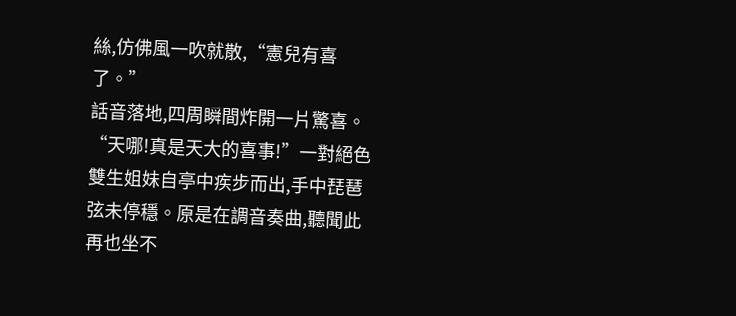絲,仿佛風一吹就散,“憲兒有喜了。”
話音落地,四周瞬間炸開一片驚喜。
“天哪!真是天大的喜事!”一對絕色雙生姐妹自亭中疾步而出,手中琵琶弦未停穩。原是在調音奏曲,聽聞此再也坐不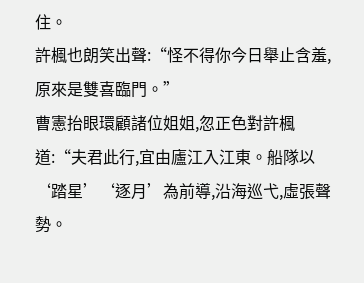住。
許楓也朗笑出聲:“怪不得你今日舉止含羞,原來是雙喜臨門。”
曹憲抬眼環顧諸位姐姐,忽正色對許楓道:“夫君此行,宜由廬江入江東。船隊以‘踏星’‘逐月’為前導,沿海巡弋,虛張聲勢。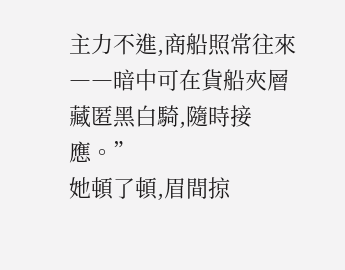主力不進,商船照常往來――暗中可在貨船夾層藏匿黑白騎,隨時接應。”
她頓了頓,眉間掠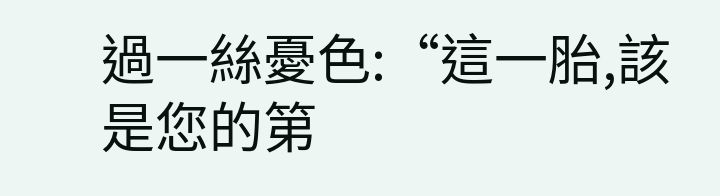過一絲憂色:“這一胎,該是您的第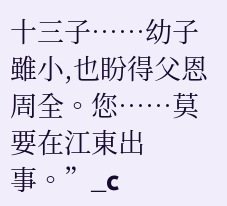十三子……幼子雖小,也盼得父恩周全。您……莫要在江東出事。”_c